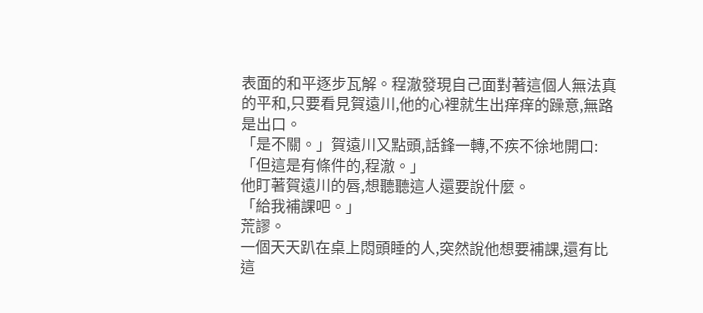表面的和平逐步瓦解。程澈發現自己面對著這個人無法真的平和,只要看見賀遠川,他的心裡就生出痒痒的躁意,無路是出口。
「是不關。」賀遠川又點頭,話鋒一轉,不疾不徐地開口:「但這是有條件的,程澈。」
他盯著賀遠川的唇,想聽聽這人還要說什麼。
「給我補課吧。」
荒謬。
一個天天趴在桌上悶頭睡的人,突然說他想要補課,還有比這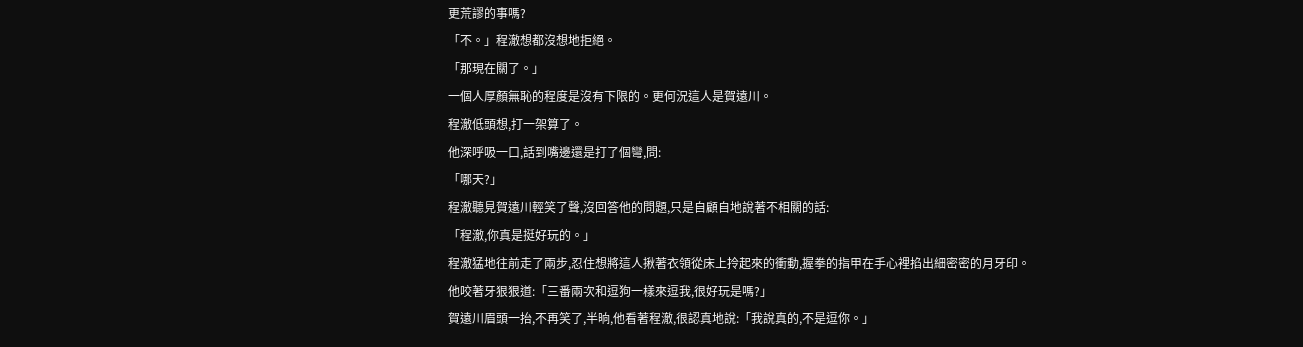更荒謬的事嗎?
「不。」程澈想都沒想地拒絕。
「那現在關了。」
一個人厚顏無恥的程度是沒有下限的。更何況這人是賀遠川。
程澈低頭想,打一架算了。
他深呼吸一口,話到嘴邊還是打了個彎,問:
「哪天?」
程澈聽見賀遠川輕笑了聲,沒回答他的問題,只是自顧自地說著不相關的話:
「程澈,你真是挺好玩的。」
程澈猛地往前走了兩步,忍住想將這人揪著衣領從床上拎起來的衝動,握拳的指甲在手心裡掐出細密密的月牙印。
他咬著牙狠狠道:「三番兩次和逗狗一樣來逗我,很好玩是嗎?」
賀遠川眉頭一抬,不再笑了,半晌,他看著程澈,很認真地說:「我說真的,不是逗你。」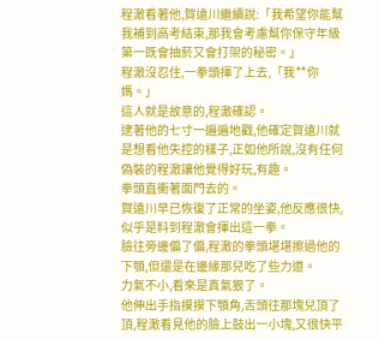程澈看著他,賀遠川繼續說:「我希望你能幫我補到高考結束,那我會考慮幫你保守年級第一既會抽菸又會打架的秘密。」
程澈沒忍住,一拳頭揮了上去,「我艹你媽。」
這人就是故意的,程澈確認。
逮著他的七寸一遍遍地戳,他確定賀遠川就是想看他失控的樣子,正如他所說,沒有任何偽裝的程澈讓他覺得好玩,有趣。
拳頭直衝著面門去的。
賀遠川早已恢復了正常的坐姿,他反應很快,似乎是料到程澈會揮出這一拳。
臉往旁邊偏了偏,程澈的拳頭堪堪擦過他的下顎,但還是在邊緣那兒吃了些力道。
力氣不小,看來是真氣狠了。
他伸出手指摸摸下顎角,舌頭往那塊兒頂了頂,程澈看見他的臉上鼓出一小塊,又很快平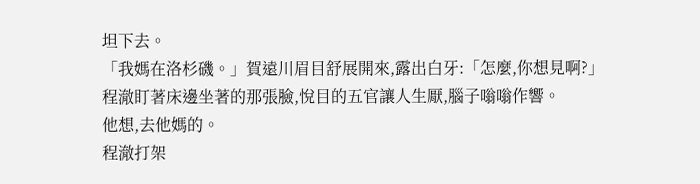坦下去。
「我媽在洛杉磯。」賀遠川眉目舒展開來,露出白牙:「怎麼,你想見啊?」
程澈盯著床邊坐著的那張臉,悅目的五官讓人生厭,腦子嗡嗡作響。
他想,去他媽的。
程澈打架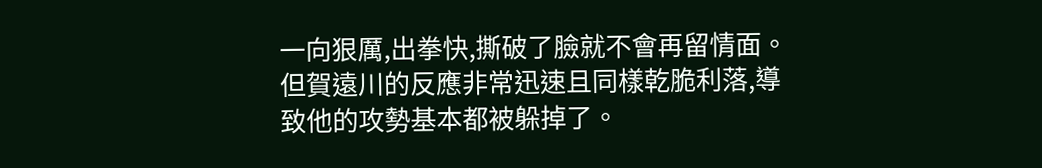一向狠厲,出拳快,撕破了臉就不會再留情面。
但賀遠川的反應非常迅速且同樣乾脆利落,導致他的攻勢基本都被躲掉了。